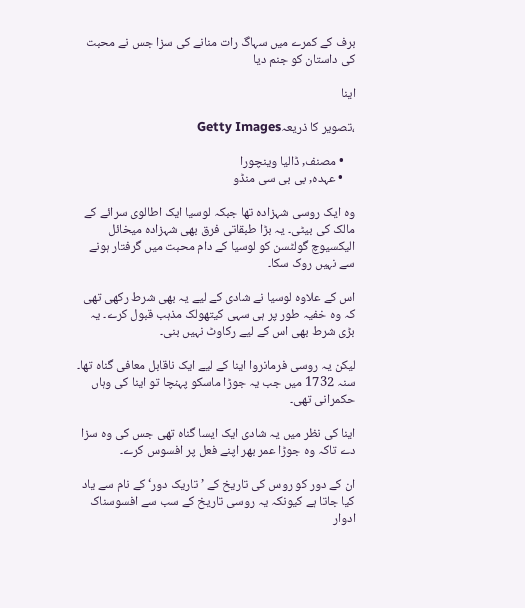برف کے کمرے میں سہاگ رات منانے کی سزا جس نے محبت کی داستان کو جنم دیا

اینا

،تصویر کا ذریعہGetty Images

    • مصنف, ڈالیا وینچورا
    • عہدہ, بی بی سی منڈو

وہ ایک روسی شہزادہ تھا جبکہ لوسیا ایک اطالوی سرائے کے مالک کی بیٹی۔ یہ بڑا طبقاتی فرق بھی شہزادہ میخائل الیکسیوچ گولٹسن کو لوسیا کے دام محبت میں گرفتار ہونے سے نہیں روک سکا۔

اس کے علاوہ لوسیا نے شادی کے لیے یہ بھی شرط رکھی تھی کہ وہ خفیہ طور پر ہی سہی کیتھولک مذہب قبول کرے۔ یہ بڑی شرط بھی اس کے لیے رکاوٹ نہیں بنی۔

لیکن یہ روسی فرمانروا اینا کے لیے ایک ناقابل معافی گناہ تھا۔ سنہ 1732 میں جب یہ جوڑا ماسکو پہنچا تو اینا کی وہاں حکمرانی تھی۔

اینا کی نظر میں یہ شادی ایک ایسا گناہ تھی جس کی وہ سزا دے تاکہ وہ جوڑا عمر بھر اپنے فعل پر افسوس کرے۔

ان کے دور کو روس کی تاریخ کے ’تاریک دور‘ کے نام سے یاد کیا جاتا ہے کیونکہ یہ روسی تاریخ کے سب سے افسوسناک ادوار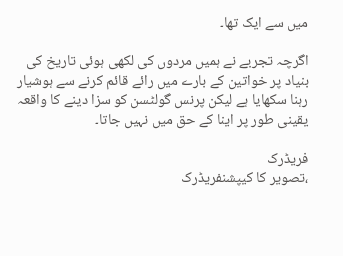میں سے ایک تھا۔

اگرچہ تجربے نے ہمیں مردوں کی لکھی ہوئی تاریخ کی بنیاد پر خواتین کے بارے میں رائے قائم کرنے سے ہوشیار رہنا سکھایا ہے لیکن پرنس گولٹسن کو سزا دینے کا واقعہ یقینی طور پر اینا کے حق میں نہیں جاتا۔

فریڈرک
،تصویر کا کیپشنفریڈرک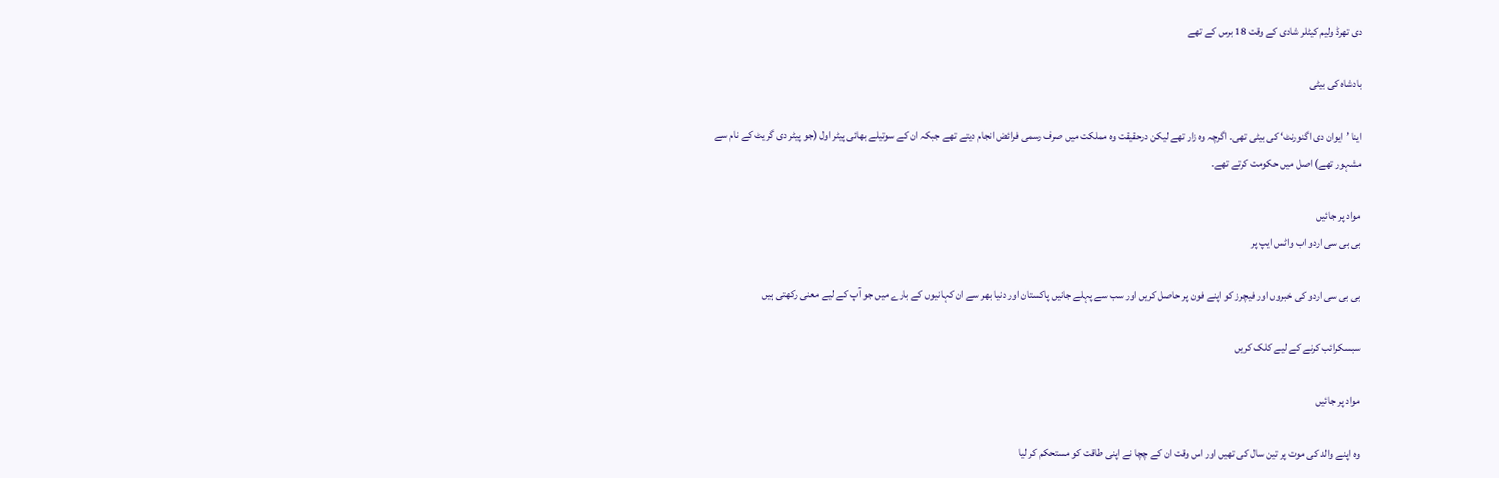دی تھرڈ ولیم کیٹلر شادی کے وقت 18 برس کے تھے

بادشاہ کی بیٹی

اینا ’ایوان دی اگنورنٹ‘ کی بیٹی تھی۔ اگرچہ وہ زار تھے لیکن درحقیقت وہ مملکت میں صرف رسمی فرائض انجام دیتے تھے جبکہ ان کے سوتیلے بھائی پیٹر اول (جو پیٹر دی گریٹ کے نام سے مشہور تھے) اصل میں حکومت کرتے تھے۔

مواد پر جائیں
بی بی سی اردو اب واٹس ایپ پر

بی بی سی اردو کی خبروں اور فیچرز کو اپنے فون پر حاصل کریں اور سب سے پہلے جانیں پاکستان اور دنیا بھر سے ان کہانیوں کے بارے میں جو آپ کے لیے معنی رکھتی ہیں

سبسکرائب کرنے کے لیے کلک کریں

مواد پر جائیں

وہ اپنے والد کی موت پر تین سال کی تھیں اور اس وقت ان کے چچا نے اپنی طاقت کو مستحکم کر لیا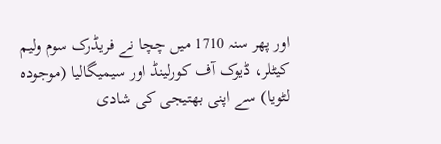اور پھر سنہ 1710 میں چچا نے فریڈرک سوم ولیم کیٹلر، ڈیوک آف کورلینڈ اور سیمیگالیا (موجودہ لٹویا) سے اپنی بھتیجی کی شادی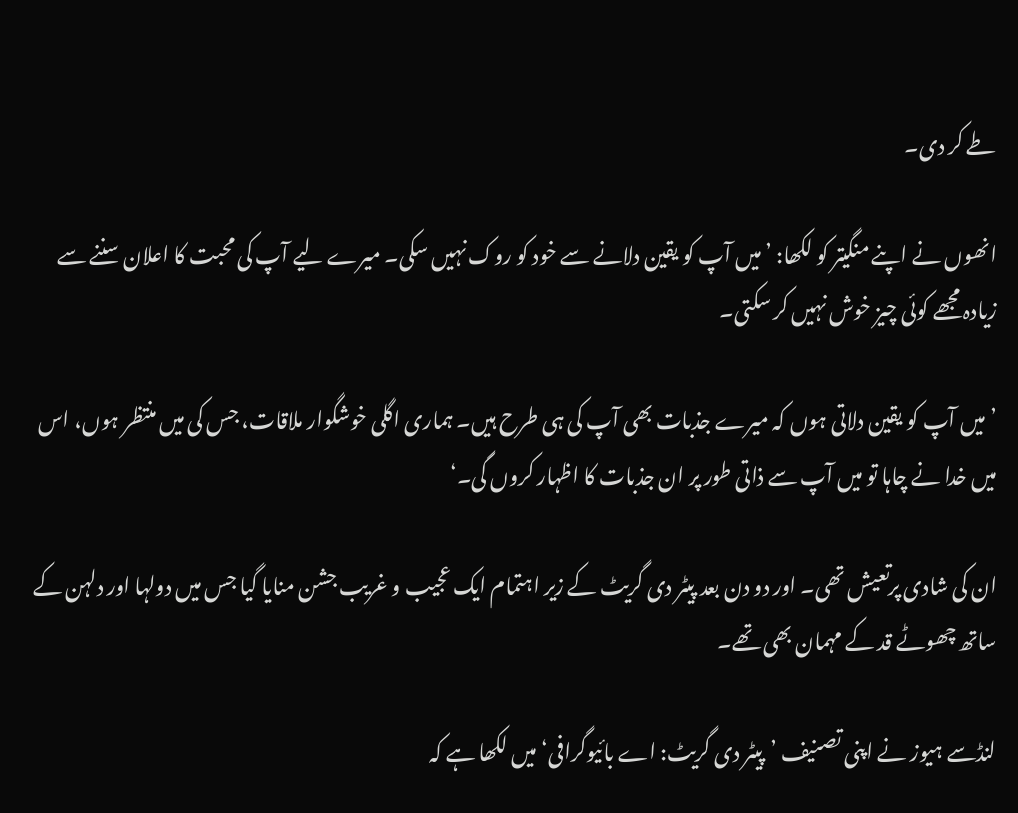طے کر دی۔

انھوں نے اپنے منگیتر کو لکھا: ’میں آپ کو یقین دلانے سے خود کو روک نہیں سکی۔ میرے لیے آپ کی محبت کا اعلان سننے سے زیادہ مجھے کوئی چیز خوش نہیں کر سکتی۔

’میں آپ کو یقین دلاتی ہوں کہ میرے جذبات بھی آپ کی ہی طرح ہیں۔ ہماری اگلی خوشگوار ملاقات، جس کی میں منتظر ہوں، اس میں خدا نے چاہا تو میں آپ سے ذاتی طور پر ان جذبات کا اظہار کروں گی۔‘

ان کی شادی پرتعیش تھی۔ اور دو دن بعد پیٹر دی گریٹ کے زیر اہتمام ایک عجیب و غریب جشن منایا گیا جس میں دولہا اور دلہن کے ساتھ چھوٹے قد کے مہمان بھی تھے۔

لنڈسے ہیوز نے اپنی تصنیف ’پیٹر دی گریٹ: اے بائیوگرافی‘ میں لکھا ہے کہ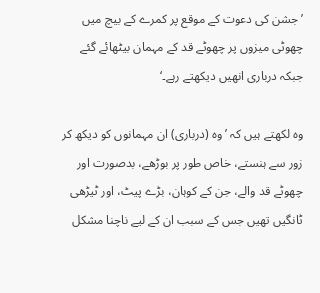’جشن کی دعوت کے موقع پر کمرے کے بیچ میں چھوٹی میزوں پر چھوٹے قد کے مہمان بیٹھائے گئے جبکہ درباری انھیں دیکھتے رہے۔‘

وہ لکھتے ہیں کہ ’وہ (درباری) ان مہمانوں کو دیکھ کر زور سے ہنستے، خاص طور پر بوڑھے، بدصورت اور چھوٹے قد والے، جن کے کوہان، بڑے پیٹ، اور ٹیڑھی ٹانگیں تھیں جس کے سبب ان کے لیے ناچنا مشکل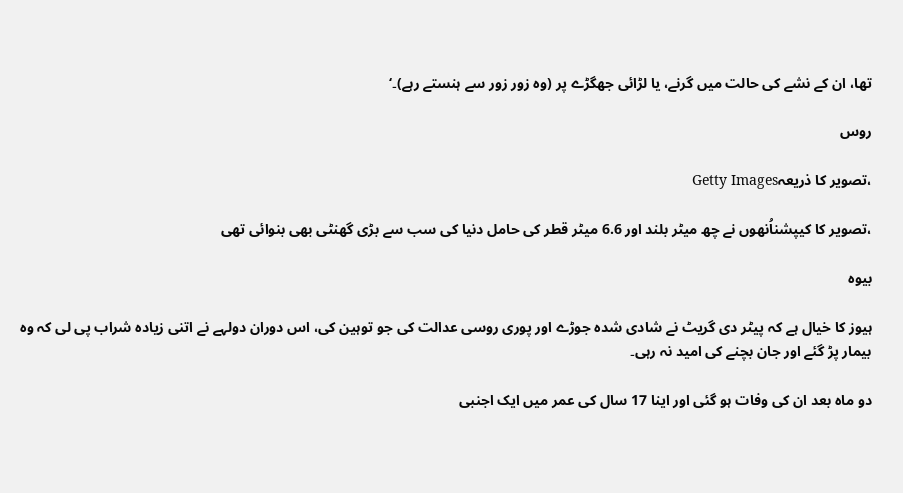تھا، ان کے نشے کی حالت میں گرنے، یا لڑائی جھگڑے پر (وہ زور زور سے ہنستے رہے)۔‘

روس

،تصویر کا ذریعہGetty Images

،تصویر کا کیپشناُنھوں نے چھ میٹر بلند اور 6.6 میٹر قطر کی حامل دنیا کی سب سے بڑی گھنٹی بھی بنوائی تھی

بیوہ

ہیوز کا خیال ہے کہ پیٹر دی گریٹ نے شادی شدہ جوڑے اور پوری روسی عدالت کی جو توہین کی، اس دوران دولہے نے اتنی زیادہ شراب پی لی کہ وہ بیمار پڑ گئے اور جان بچنے کی امید نہ رہی۔

دو ماہ بعد ان کی وفات ہو گئی اور اینا 17 سال کی عمر میں ایک اجنبی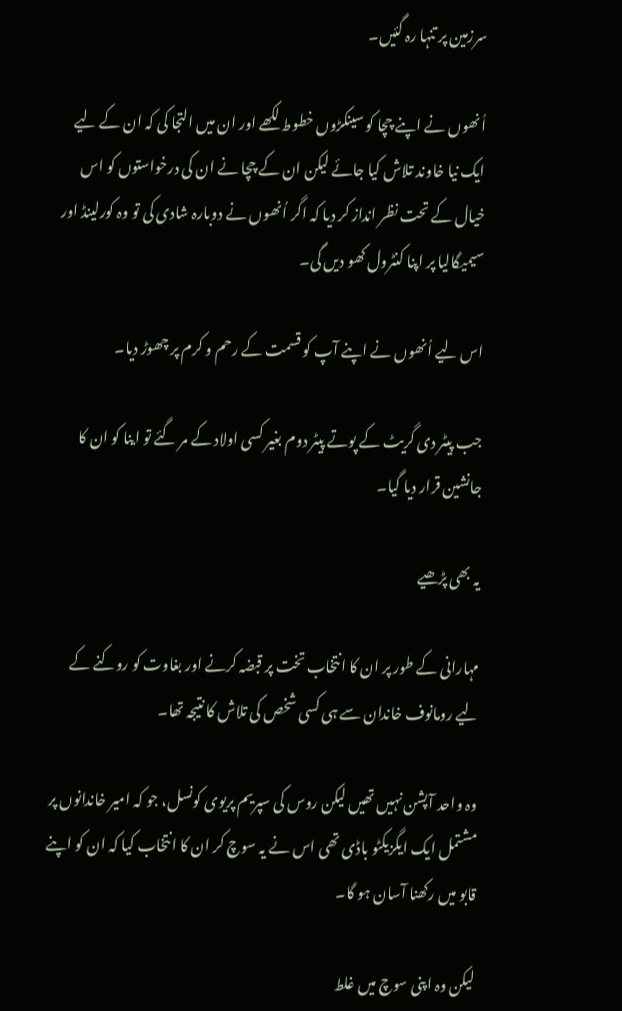سرزمین پر تنہا رہ گئیں۔

اُنھوں نے اپنے چچا کو سینکڑوں خطوط لکھے اور ان میں التجا کی کہ ان کے لیے ایک نیا خاوند تلاش کیا جائے لیکن ان کے چچا نے ان کی درخواستوں کو اس خیال کے تحت نظر انداز کر دیا کہ اگر اُنھوں نے دوبارہ شادی کی تو وہ کورلینڈ اور سیمیگالیا پر اپنا کنٹرول کھو دیں گی۔

اس لیے اُنھوں نے اپنے آپ کو قسمت کے رحم و کرم پر چھوڑ دیا۔

جب پیٹر دی گریٹ کے پوتے پیٹر دوم بغیر کسی اولاد کے مر گئے تو اینا کو ان کا جانشین قرار دیا گيا۔

یہ بھی پڑھیے

مہارانی کے طور پر ان کا انتخاب تخت پر قبضہ کرنے اور بغاوت کو روکنے کے لیے رومانوف خاندان سے ہی کسی شخص کی تلاش کا نتیجہ تھا۔

وہ واحد آپشن نہیں تھیں لیکن روس کی سپریم پریوی کونسل، جو کہ امیر خاندانوں پر مشتمل ایک ایگزیکٹو باڈی تھی اس نے یہ سوچ کر ان کا انتخاب کیا کہ ان کو اپنے قابو میں رکھنا آسان ہو گا۔

لیکن وہ اپنی سوچ میں غلط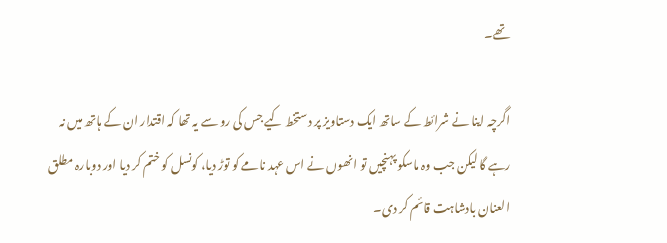تھے۔

اگرچہ اینا نے شرائط کے ساتھ ایک دستاویز پر دستخط کیے جس کی رو سے یہ تھا کہ اقتدار ان کے ہاتھ میں نہ رہے گا لیکن جب وہ ماسکو پہنچیں تو انھوں نے اس عہد نامے کو توڑ دیا، کونسل کو ختم کر دیا اور دوبارہ مطلق العنان بادشاہت قائم کر دی۔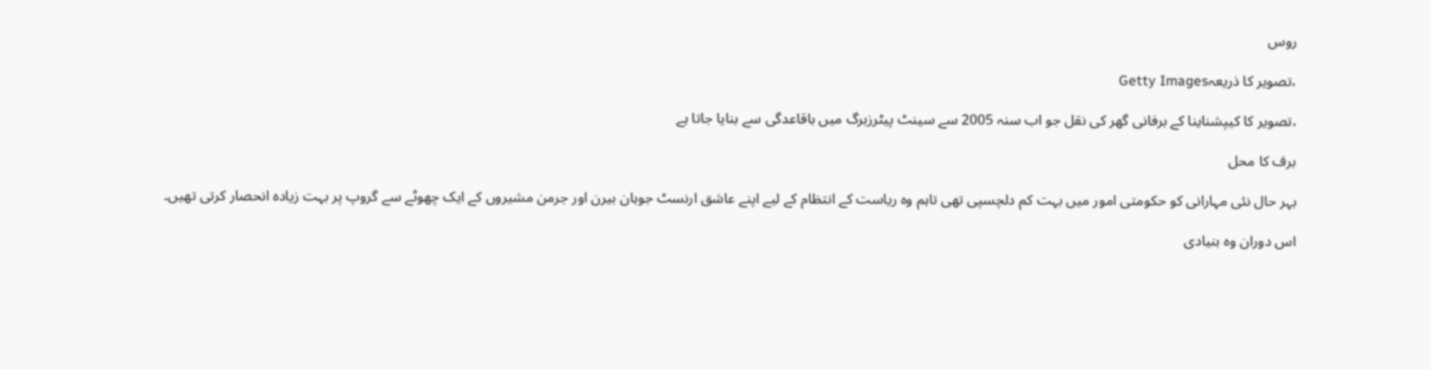روس

،تصویر کا ذریعہGetty Images

،تصویر کا کیپشناینا کے برفانی گھر کی نقل جو اب سنہ 2005 سے سینٹ پیٹرزبرگ میں باقاعدگی سے بنایا جاتا ہے

برف کا محل

بہر حال نئی مہارانی کو حکومتی امور میں بہت کم دلچسپی تھی تاہم وہ ریاست کے انتظام کے لیے اپنے عاشق ارنسٹ جوہان بیرن اور جرمن مشیروں کے ایک چھوٹے سے گروپ پر بہت زیادہ انحصار کرتی تھیں۔

اس دوران وہ بنیادی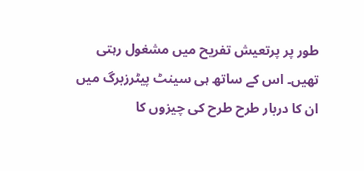طور پر پرتعیش تفریح میں مشغول رہتی تھیں۔ اس کے ساتھ ہی سینٹ پیٹرزبرگ میں ان کا دربار طرح طرح کی چيزوں کا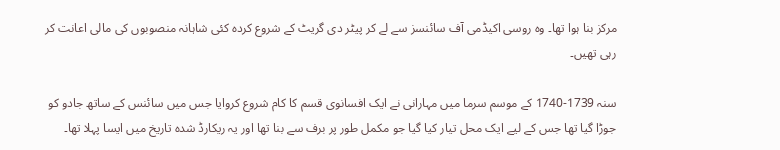مرکز بنا ہوا تھا۔ وہ روسی اکیڈمی آف سائنسز سے لے کر پیٹر دی گریٹ کے شروع کردہ کئی شاہانہ منصوبوں کی مالی اعانت کر رہی تھیں۔

سنہ 1739-1740 کے موسم سرما میں مہارانی نے ایک افسانوی قسم کا کام شروع کروایا جس میں سائنس کے ساتھ جادو کو جوڑا گیا تھا جس کے لیے ایک محل تیار کیا گیا جو مکمل طور پر برف سے بنا تھا اور یہ ریکارڈ شدہ تاریخ میں ایسا پہلا تھا۔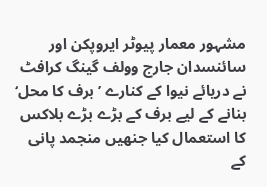مشہور معمار پیوٹر ایروپکن اور سائنسدان جارج وولف گینگ کرافٹ نے دریائے نیوا کے کنارے ’برف کا محل‘ بنانے کے لیے برف کے بڑے بڑے بلاکس کا استعمال کیا جنھیں منجمد پانی کے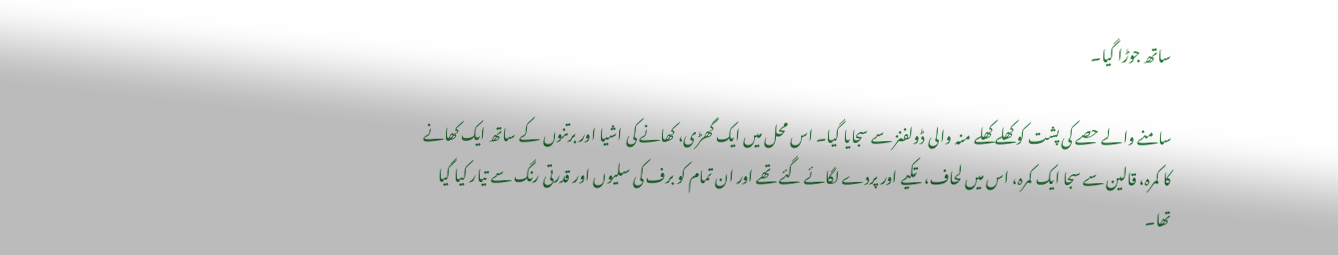ساتھ جوڑا گیا۔

سامنے والے حصے کی پشت کو کھلے کھلے منہ والی ڈولفنز سے سجایا گیا۔ اس محل میں ایک گھڑی، کھانے کی اشیا اور برتنوں کے ساتھ ایک کھانے کا کمرہ، قالین سے سجا ایک کمرہ، اس میں لحاف، تکیے اور پردے لگائے گئے تھے اور ان تمام کو برف کی سلیوں اور قدرتی رنگ سے تیار کیا گیا تھا۔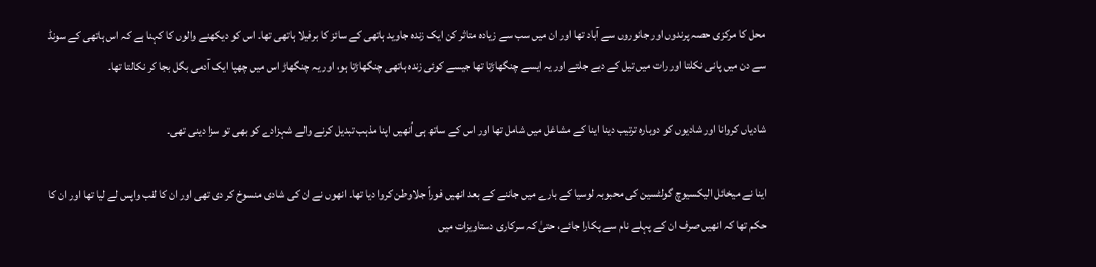محل کا مرکزی حصہ پرندوں اور جانوروں سے آباد تھا اور ان میں سب سے زیادہ متاثر کن ایک زندہ جاوید ہاتھی کے سائز کا برفیلا ہاتھی تھا۔ اس کو دیکھنے والوں کا کہنا ہے کہ اس ہاتھی کے سونڈ سے دن میں پانی نکلتا اور رات میں تیل کے دیے جلتے اور یہ ایسے چنگھاڑتا تھا جیسے کوئی زندہ ہاتھی چنگھاڑتا ہو، اور یہ چنگھاڑ اس میں چھپا ایک آدمی بگل بجا کر نکالتا تھا۔

شادیاں کروانا اور شادیوں کو دوبارہ ترتیب دینا اینا کے مشاغل میں شامل تھا اور اس کے ساتھ ہی اُنھیں اپنا مذہب تبدیل کرنے والے شہزادے کو بھی تو سزا دینی تھی۔

اینا نے میخائل الیکسیوچ گولٹسین کی محبوبہ لوسیا کے بارے میں جاننے کے بعد انھیں فوراً جلاوطن کروا دیا تھا۔ انھوں نے ان کی شادی منسوخ کر دی تھی اور ان کا لقب واپس لے لیا تھا اور ان کا حکم تھا کہ انھیں صرف ان کے پہلے نام سے پکارا جائے، حتیٰ کہ سرکاری دستاویزات میں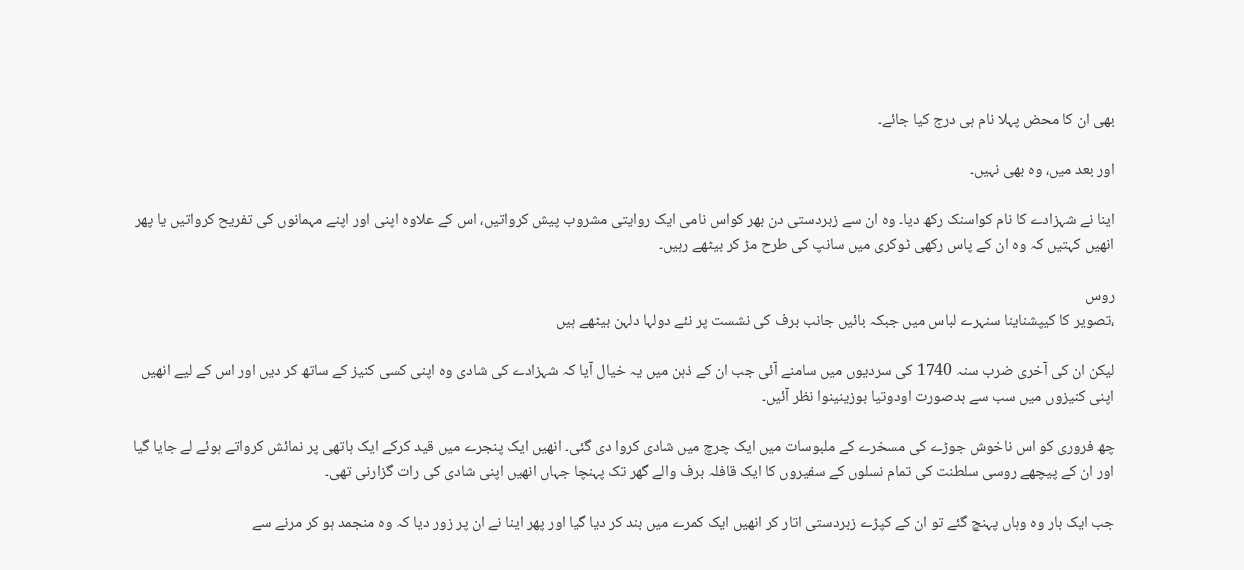بھی ان کا محض پہلا نام ہی درج کیا جائے۔

اور بعد میں، وہ بھی نہیں۔

اینا نے شہزادے کا نام کواسنک رکھ دیا۔ وہ ان سے زبردستی دن بھر کواس نامی ایک روایتی مشروب پیش کرواتیں، اس کے علاوہ اپنی اور اپنے مہمانوں کی تفریح کرواتیں یا پھر انھیں کہتیں کہ وہ ان کے پاس رکھی ٹوکری میں سانپ کی طرح مڑ کر بیٹھے رہیں۔

روس
،تصویر کا کیپشناینا سنہرے لباس میں جبکہ بائیں جانب برف کی نشست پر نئے دولہا دلہن بیٹھے ہیں

لیکن ان کی آخری ضرب سنہ 1740 کی سردیوں میں سامنے آئی جب ان کے ذہن میں یہ خیال آیا کہ شہزادے کی شادی وہ اپنی کسی کنیز کے ساتھ کر دیں اور اس کے لیے انھیں اپنی کنیزوں میں سب سے بدصورت اودوتیا بوزینینوا نظر آئیں۔

چھ فروری کو اس ناخوش جوڑے کی مسخرے کے ملبوسات میں ایک چرچ میں شادی کروا دی گئی۔ انھیں ایک پنجرے میں قید کرکے ایک ہاتھی پر نمائش کرواتے ہوئے لے جایا گیا اور ان کے پیچھے روسی سلطنت کی تمام نسلوں کے سفیروں کا ایک قافلہ برف والے گھر تک پہنچا جہاں انھیں اپنی شادی کی رات گزارنی تھی۔

جب ایک بار وہ وہاں پہنچ گئے تو ان کے کپڑے زبردستی اتار کر انھیں ایک کمرے میں بند کر دیا گیا اور پھر اینا نے ان پر زور دیا کہ وہ منجمد ہو کر مرنے سے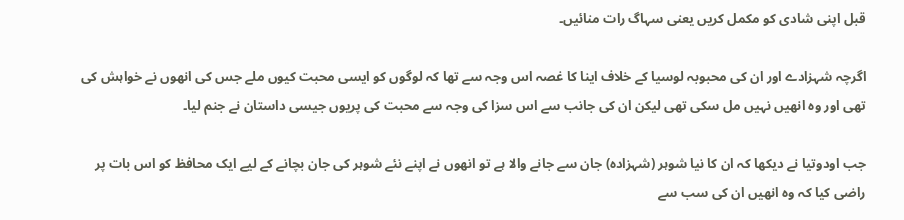قبل اپنی شادی کو مکمل کریں یعنی سہاگ رات منائيں۔

اگرچہ شہزادے اور ان کی محبوبہ لوسیا کے خلاف اینا کا غصہ اس وجہ سے تھا کہ لوگوں کو ایسی محبت کیوں ملے جس کی انھوں نے خواہش کی تھی اور وہ انھیں نہیں مل سکی تھی لیکن ان کی جانب سے اس سزا کی وجہ سے محبت کی پریوں جیسی داستان نے جنم لیا۔

جب اودوتیا نے دیکھا کہ ان کا نیا شوہر (شہزادہ) جان سے جانے والا ہے تو انھوں نے اپنے نئے شوہر کی جان بچانے کے لیے ایک محافظ کو اس بات پر راضی کیا کہ وہ انھیں ان کی سب سے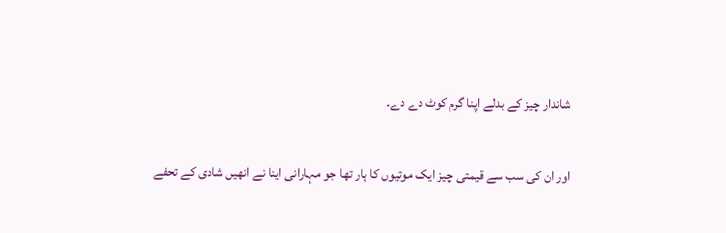شاندار چیز کے بدلے اپنا گرم کوٹ دے دے۔

اور ان کی سب سے قیمتی چیز ایک موتیوں کا ہار تھا جو مہارانی اینا نے انھیں شادی کے تحفے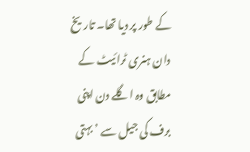کے طور پر دیا تھا۔ تاریخ دان ہنری ٹرائیٹ کے مطابق وہ اگلے دن اپنی برف کی جیل سے ’بہتی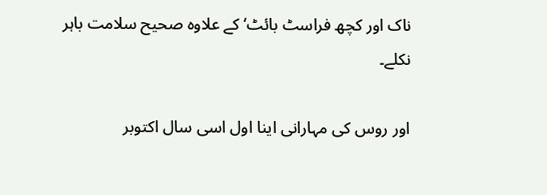ناک اور کچھ فراسٹ بائٹ‘ کے علاوہ صحیح سلامت باہر نکلے۔

اور روس کی مہارانی اینا اول اسی سال اکتوبر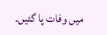میں وفات پا گئیں۔